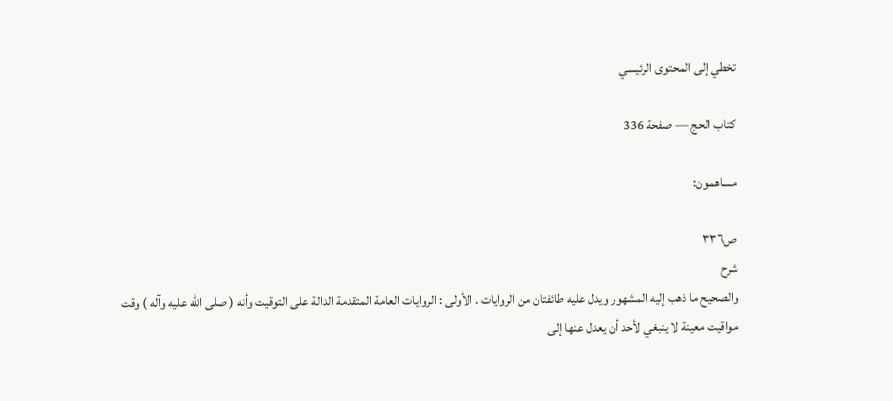تخطي إلى المحتوى الرئيسي

كتاب الحج — صفحة 336

مساهمون:

ص٣٣٦
شرح
والصحيح ما ذهب إليه المشهور ويدل عليه طائفتان من الروايات . الأولى : الروايات العامة المتقدمة الدالة على التوقيت وأنه ( صلى الله عليه وآله ) وقت مواقيت معينة لا ينبغي لأحد أن يعدل عنها إلى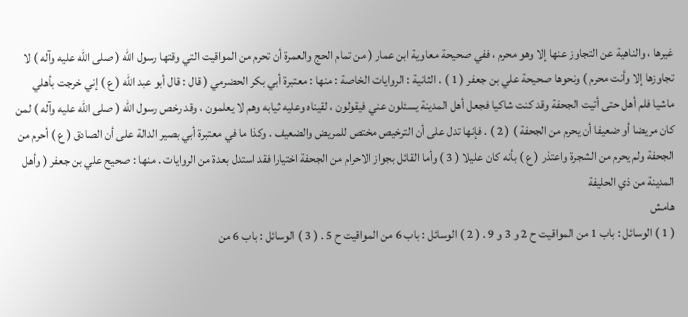غيرها ، والناهية عن التجاوز عنها إلا وهو محرم ، ففي صحيحة معاوية ابن عمار ( من تمام الحج والعمرة أن تحرم من المواقيت التي وقتها رسول الله ( صلى الله عليه وآله ) لا تجاوزها إلا وأنت محرم ) ونحوها صحيحة علي بن جعفر ( 1 ) . الثانية : الروايات الخاصة : منها : معتبرة أبي بكر الحضرمي ( قال : قال أبو عبد الله ( ع ) إني خرجت بأهلي ماشيا فلم أهل حتى أتيت الجحفة وقد كنت شاكيا فجعل أهل المدينة يسئلون عني فيقولون ، لقيناه وعليه ثيابه وهم لا يعلمون ، وقد رخص رسول الله ( صلى الله عليه وآله ) لمن كان مريضا أو ضعيفا أن يحرم من الجحفة ) ( 2 ) . فإنها تدل على أن الترخيص مختص للمريض والضعيف . وكذا ما في معتبرة أبي بصير الدالة على أن الصادق ( ع ) أحرم من الجحفة ولم يحرم من الشجرة واعتذر ( ع ) بأنه كان عليلا ( 3 ) وأما القائل بجواز الاحرام من الجحفة اختيارا فقد استدل بعدة من الروايات . منها : صحيح علي بن جعفر ( وأهل المدينة من ذي الحليفة
هامش
( 1 ) الوسائل : باب 1 من المواقيت ح 2 و 3 و 9 . ( 2 ) الوسائل : باب 6 من المواقيت ح 5 . ( 3 ) الوسائل : باب 6 من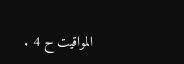المواقيت ح 4 .